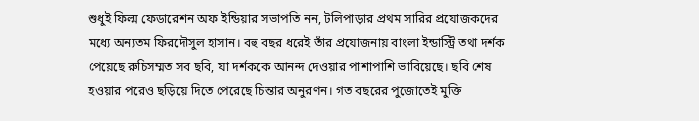শুধুই ফিল্ম ফেডারেশন অফ ইন্ডিয়ার সভাপতি নন, টলিপাড়ার প্রথম সারির প্রযোজকদের মধ্যে অন্যতম ফিরদৌসুল হাসান। বহু বছর ধরেই তাঁর প্রযোজনায় বাংলা ইন্ডাস্ট্রি তথা দর্শক পেয়েছে রুচিসম্মত সব ছবি, যা দর্শককে আনন্দ দেওয়ার পাশাপাশি ভাবিয়েছে। ছবি শেষ হওয়ার পরেও ছড়িয়ে দিতে পেরেছে চিন্তার অনুরণন। গত বছরের পুজোতেই মুক্তি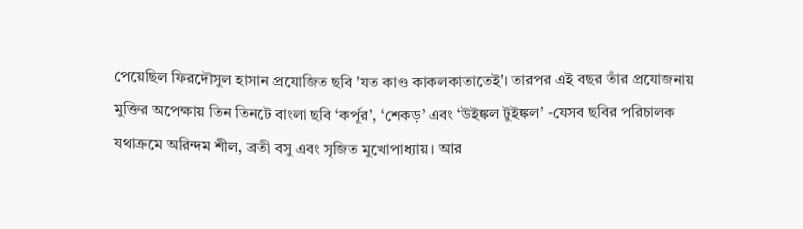পেয়েছিল ফিরদৌসুল হাসান প্রযোজিত ছবি 'যত কাণ্ড কাকলকাতাতেই'। তারপর এই বছর তাঁর প্রযোজনায় মুক্তির অপেক্ষায় তিন তিনটে বাংলা ছবি ‘কর্পূর’, ‘শেকড়’ এবং ‘উইঙ্কল টুইঙ্কল’ -যেসব ছবির পরিচালক যথাক্রমে অরিন্দম শীল, ব্রতী বসু এবং সৃজিত মুখোপাধ্যায়। আর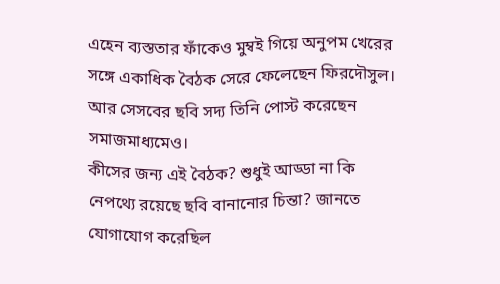এহেন ব্যস্ততার ফাঁকেও মুম্বই গিয়ে অনুপম খেরের সঙ্গে একাধিক বৈঠক সেরে ফেলেছেন ফিরদৌসুল। আর সেসবের ছবি সদ্য তিনি পোস্ট করেছেন সমাজমাধ্যমেও।
কীসের জন্য এই বৈঠক? শুধুই আড্ডা না কি নেপথ্যে রয়েছে ছবি বানানোর চিন্তা? জানতে যোগাযোগ করেছিল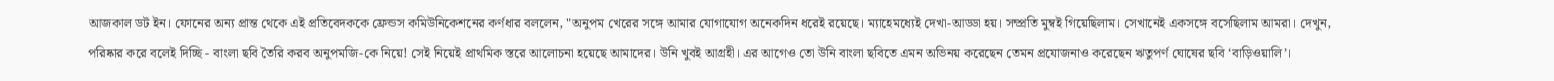আজকাল ডট ইন। ফোনের অন্য প্রান্ত থেকে এই প্রতিবেদককে ফ্রেন্ডস কমিউনিকেশনের কর্ণধার বললেন, "অনুপম খেরের সঙ্গে আমার যোগাযোগ অনেকদিন ধরেই রয়েছে। ম্যাহেমধ্যেই দেখা-আড্ডা হয়। সম্প্রতি মুম্বই গিয়েছিলাম। সেখানেই একসঙ্গে বসেছিলাম আমরা। দেখুন, পরিষ্কার করে বলেই দিচ্ছি - বাংলা ছবি তৈরি করব অনুপমজি-কে নিয়ে! সেই নিয়েই প্রাথমিক স্তরে আলোচনা হয়েছে আমাদের। উনি খুবই আগ্রহী। এর আগেও তো উনি বাংলা ছবিতে এমন অভিনয় করেছেন তেমন প্রযোজনাও করেছেন ঋতুপর্ণ ঘোষের ছবি ‘বাড়িওয়ালি’।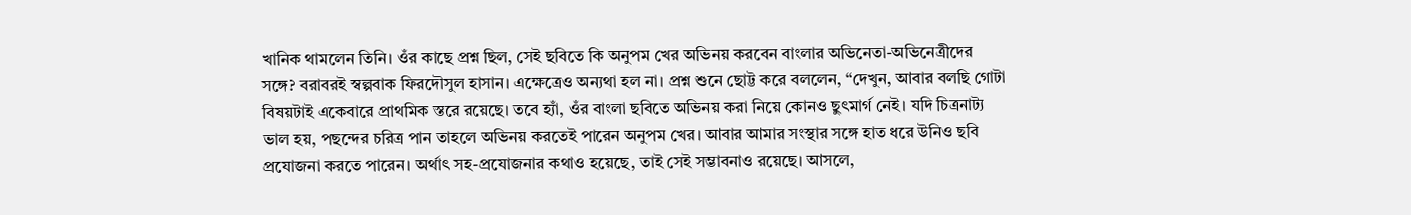খানিক থামলেন তিনি। ওঁর কাছে প্রশ্ন ছিল, সেই ছবিতে কি অনুপম খের অভিনয় করবেন বাংলার অভিনেতা-অভিনেত্রীদের সঙ্গে? বরাবরই স্বল্পবাক ফিরদৌসুল হাসান। এক্ষেত্রেও অন্যথা হল না। প্রশ্ন শুনে ছোট্ট করে বললেন, “দেখুন, আবার বলছি গোটা বিষয়টাই একেবারে প্রাথমিক স্তরে রয়েছে। তবে হ্যাঁ, ওঁর বাংলা ছবিতে অভিনয় করা নিয়ে কোনও ছুৎমার্গ নেই। যদি চিত্রনাট্য ভাল হয়, পছন্দের চরিত্র পান তাহলে অভিনয় করতেই পারেন অনুপম খের। আবার আমার সংস্থার সঙ্গে হাত ধরে উনিও ছবি প্রযোজনা করতে পারেন। অর্থাৎ সহ-প্রযোজনার কথাও হয়েছে, তাই সেই সম্ভাবনাও রয়েছে। আসলে,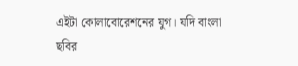এইটা কোলাবোরেশনের যুগ। যদি বাংলা ছবির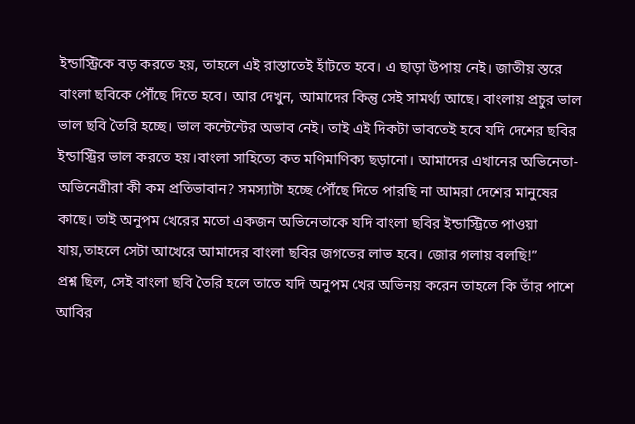ইন্ডাস্ট্রিকে বড় করতে হয়, তাহলে এই রাস্তাতেই হাঁটতে হবে। এ ছাড়া উপায় নেই। জাতীয় স্তরে বাংলা ছবিকে পৌঁছে দিতে হবে। আর দেখুন, আমাদের কিন্তু সেই সামর্থ্য আছে। বাংলায় প্রচুর ভাল ভাল ছবি তৈরি হচ্ছে। ভাল কন্টেন্টের অভাব নেই। তাই এই দিকটা ভাবতেই হবে যদি দেশের ছবির ইন্ডাস্ট্রির ভাল করতে হয়।বাংলা সাহিত্যে কত মণিমাণিক্য ছড়ানো। আমাদের এখানের অভিনেতা-অভিনেত্রীরা কী কম প্রতিভাবান? সমস্যাটা হচ্ছে পৌঁছে দিতে পারছি না আমরা দেশের মানুষের কাছে। তাই অনুপম খেরের মতো একজন অভিনেতাকে যদি বাংলা ছবির ইন্ডাস্ট্রিতে পাওয়া যায়,তাহলে সেটা আখেরে আমাদের বাংলা ছবির জগতের লাভ হবে। জোর গলায় বলছি!”
প্রশ্ন ছিল, সেই বাংলা ছবি তৈরি হলে তাতে যদি অনুপম খের অভিনয় করেন তাহলে কি তাঁর পাশে আবির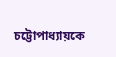চট্টোপাধ্যায়কে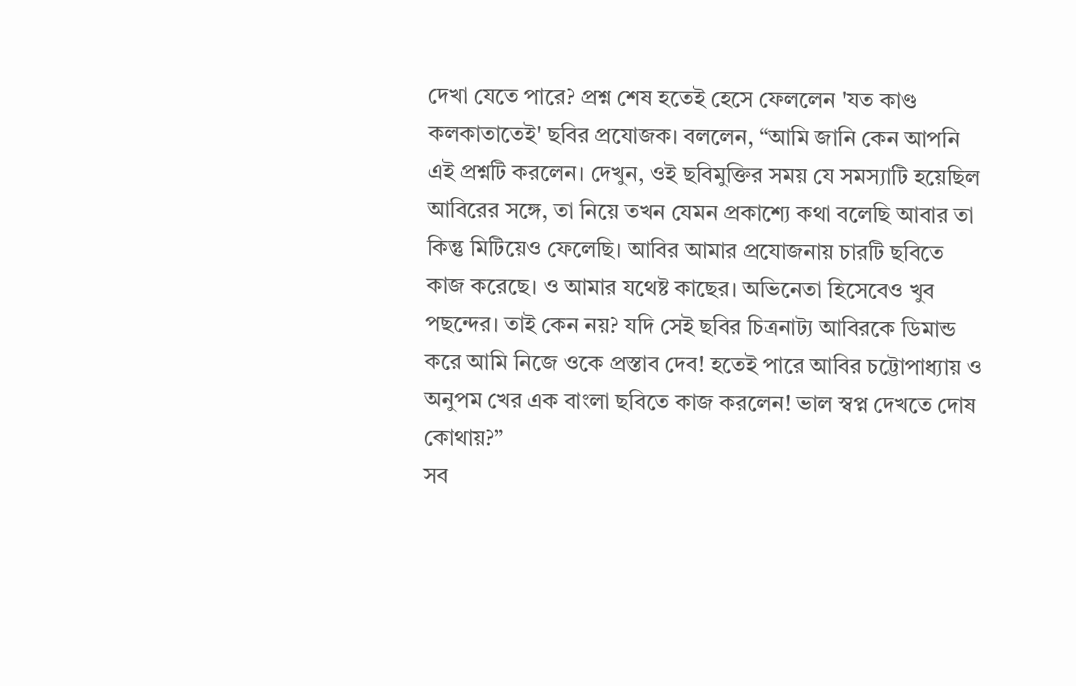দেখা যেতে পারে? প্রশ্ন শেষ হতেই হেসে ফেললেন 'যত কাণ্ড কলকাতাতেই' ছবির প্রযোজক। বললেন, “আমি জানি কেন আপনি এই প্রশ্নটি করলেন। দেখুন, ওই ছবিমুক্তির সময় যে সমস্যাটি হয়েছিল আবিরের সঙ্গে, তা নিয়ে তখন যেমন প্রকাশ্যে কথা বলেছি আবার তা কিন্তু মিটিয়েও ফেলেছি। আবির আমার প্রযোজনায় চারটি ছবিতে কাজ করেছে। ও আমার যথেষ্ট কাছের। অভিনেতা হিসেবেও খুব পছন্দের। তাই কেন নয়? যদি সেই ছবির চিত্রনাট্য আবিরকে ডিমান্ড করে আমি নিজে ওকে প্রস্তাব দেব! হতেই পারে আবির চট্টোপাধ্যায় ও অনুপম খের এক বাংলা ছবিতে কাজ করলেন! ভাল স্বপ্ন দেখতে দোষ কোথায়?”
সব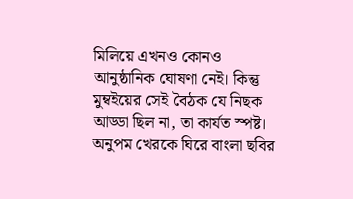মিলিয়ে এখনও কোনও আনুষ্ঠানিক ঘোষণা নেই। কিন্তু মুম্বইয়ের সেই বৈঠক যে নিছক আড্ডা ছিল না, তা কার্যত স্পষ্ট। অনুপম খেরকে ঘিরে বাংলা ছবির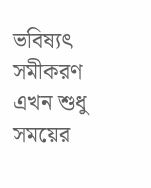ভবিষ্যৎ সমীকরণ এখন শুধু সময়ের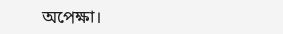অপেক্ষা।